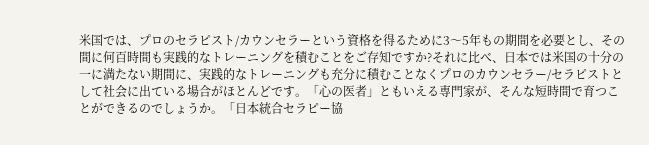米国では、プロのセラピスト/カウンセラーという資格を得るために3〜5年もの期間を必要とし、その間に何百時間も実践的なトレーニングを積むことをご存知ですか?それに比べ、日本では米国の十分の一に満たない期間に、実践的なトレーニングも充分に積むことなくプロのカウンセラー/セラピストとして社会に出ている場合がほとんどです。「心の医者」ともいえる専門家が、そんな短時間で育つことができるのでしょうか。「日本統合セラピー協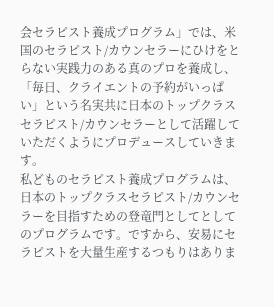会セラピスト養成プログラム」では、米国のセラピスト/カウンセラーにひけをとらない実践力のある真のプロを養成し、「毎日、クライエントの予約がいっぱい」という名実共に日本のトップクラスセラピスト/カウンセラーとして活躍していただくようにプロデュースしていきます。
私どものセラピスト養成プログラムは、日本のトップクラスセラピスト/カウンセラーを目指すための登竜門としてとしてのプログラムです。ですから、安易にセラピストを大量生産するつもりはありま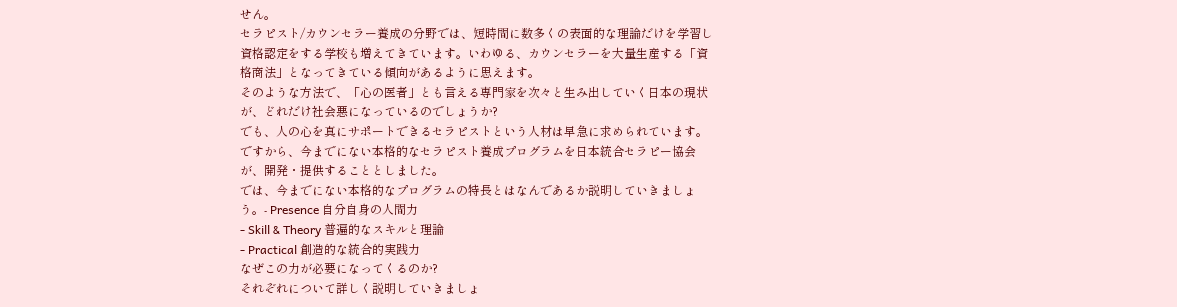せん。
セラピスト/カウンセラー養成の分野では、短時間に数多くの表面的な理論だけを学習し資格認定をする学校も増えてきています。いわゆる、カウンセラーを大量生産する「資格商法」となってきている傾向があるように思えます。
そのような方法で、「心の医者」とも言える専門家を次々と生み出していく日本の現状が、どれだけ社会悪になっているのでしょうか?
でも、人の心を真にサポートできるセラピストという人材は早急に求められています。ですから、今までにない本格的なセラピスト養成プログラムを日本統合セラピー協会が、開発・提供することとしました。
では、今までにない本格的なプログラムの特長とはなんであるか説明していきましょう。- Presence 自分自身の人間力
- Skill & Theory 普遍的なスキルと理論
- Practical 創造的な統合的実践力
なぜこの力が必要になってくるのか?
それぞれについて詳しく説明していきましょ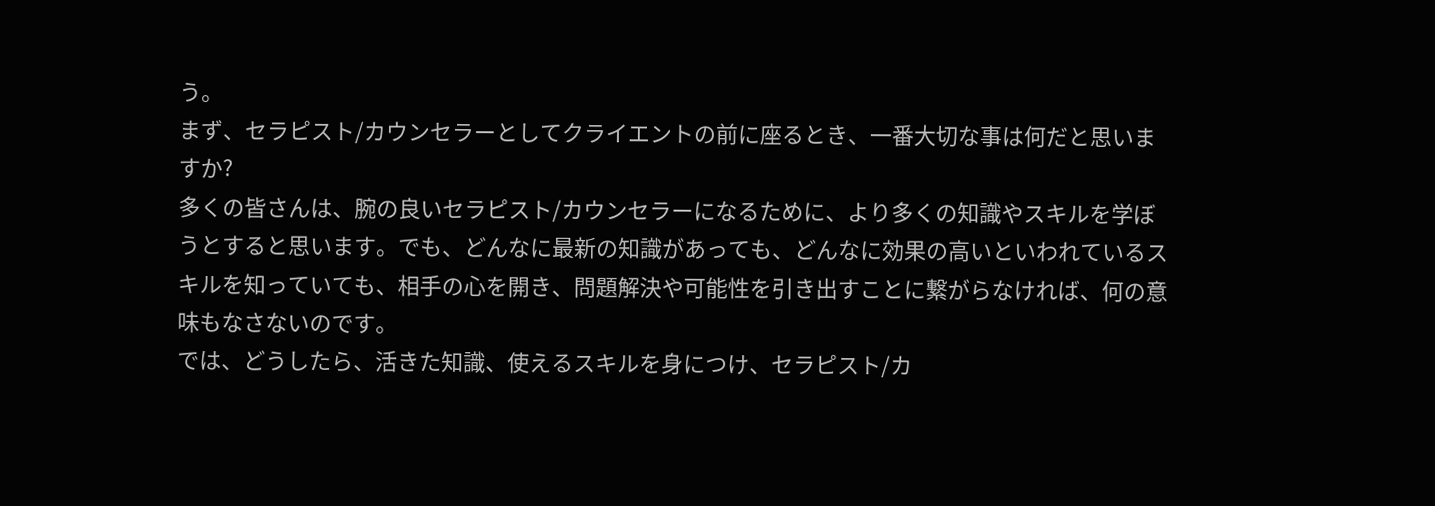う。
まず、セラピスト/カウンセラーとしてクライエントの前に座るとき、一番大切な事は何だと思いますか?
多くの皆さんは、腕の良いセラピスト/カウンセラーになるために、より多くの知識やスキルを学ぼうとすると思います。でも、どんなに最新の知識があっても、どんなに効果の高いといわれているスキルを知っていても、相手の心を開き、問題解決や可能性を引き出すことに繋がらなければ、何の意味もなさないのです。
では、どうしたら、活きた知識、使えるスキルを身につけ、セラピスト/カ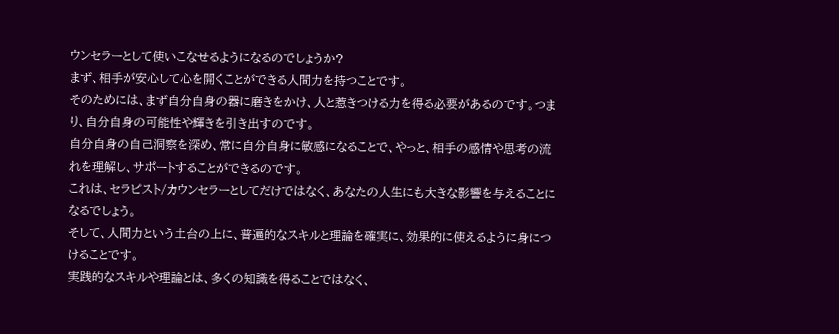ウンセラーとして使いこなせるようになるのでしょうか?
まず、相手が安心して心を開くことができる人間力を持つことです。
そのためには、まず自分自身の器に磨きをかけ、人と惹きつける力を得る必要があるのです。つまり、自分自身の可能性や輝きを引き出すのです。
自分自身の自己洞察を深め、常に自分自身に敏感になることで、やっと、相手の感情や思考の流れを理解し、サポートすることができるのです。
これは、セラピスト/カウンセラーとしてだけではなく、あなたの人生にも大きな影響を与えることになるでしょう。
そして、人間力という土台の上に、普遍的なスキルと理論を確実に、効果的に使えるように身につけることです。
実践的なスキルや理論とは、多くの知識を得ることではなく、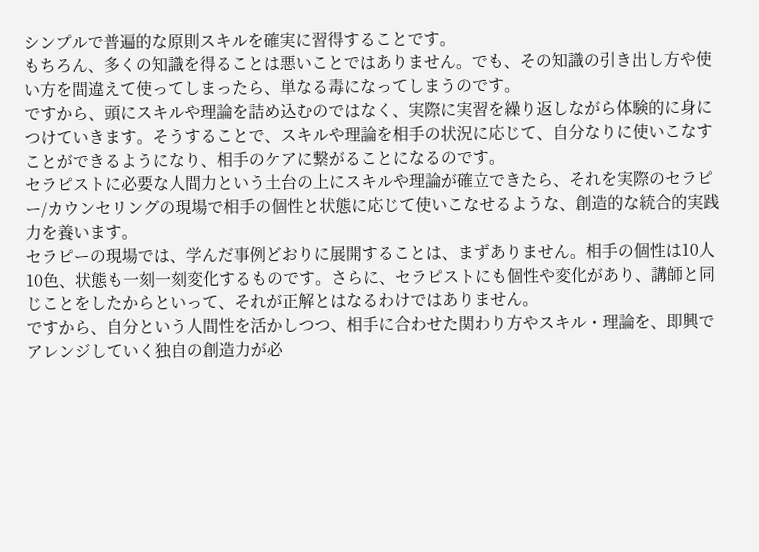シンプルで普遍的な原則スキルを確実に習得することです。
もちろん、多くの知識を得ることは悪いことではありません。でも、その知識の引き出し方や使い方を間違えて使ってしまったら、単なる毒になってしまうのです。
ですから、頭にスキルや理論を詰め込むのではなく、実際に実習を繰り返しながら体験的に身につけていきます。そうすることで、スキルや理論を相手の状況に応じて、自分なりに使いこなすことができるようになり、相手のケアに繋がることになるのです。
セラピストに必要な人間力という土台の上にスキルや理論が確立できたら、それを実際のセラピー/カウンセリングの現場で相手の個性と状態に応じて使いこなせるような、創造的な統合的実践力を養います。
セラピーの現場では、学んだ事例どおりに展開することは、まずありません。相手の個性は10人10色、状態も一刻一刻変化するものです。さらに、セラピストにも個性や変化があり、講師と同じことをしたからといって、それが正解とはなるわけではありません。
ですから、自分という人間性を活かしつつ、相手に合わせた関わり方やスキル・理論を、即興でアレンジしていく独自の創造力が必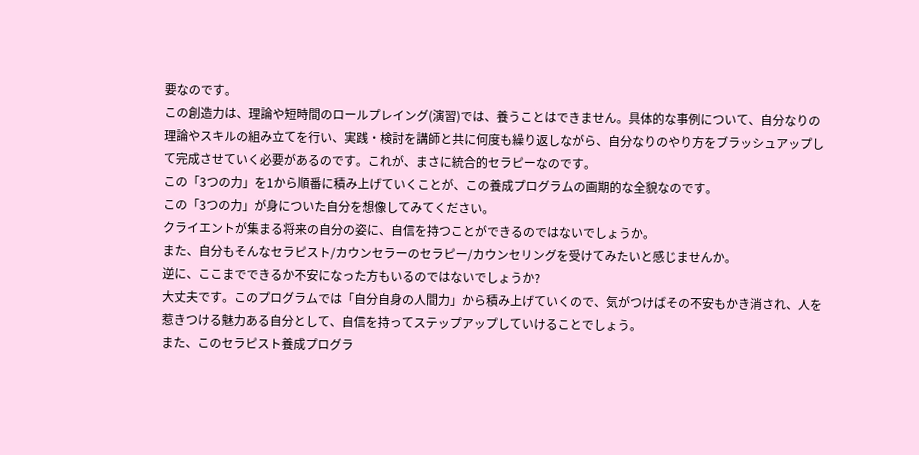要なのです。
この創造力は、理論や短時間のロールプレイング(演習)では、養うことはできません。具体的な事例について、自分なりの理論やスキルの組み立てを行い、実践・検討を講師と共に何度も繰り返しながら、自分なりのやり方をブラッシュアップして完成させていく必要があるのです。これが、まさに統合的セラピーなのです。
この「3つの力」を1から順番に積み上げていくことが、この養成プログラムの画期的な全貌なのです。
この「3つの力」が身についた自分を想像してみてください。
クライエントが集まる将来の自分の姿に、自信を持つことができるのではないでしょうか。
また、自分もそんなセラピスト/カウンセラーのセラピー/カウンセリングを受けてみたいと感じませんか。
逆に、ここまでできるか不安になった方もいるのではないでしょうか?
大丈夫です。このプログラムでは「自分自身の人間力」から積み上げていくので、気がつけばその不安もかき消され、人を惹きつける魅力ある自分として、自信を持ってステップアップしていけることでしょう。
また、このセラピスト養成プログラ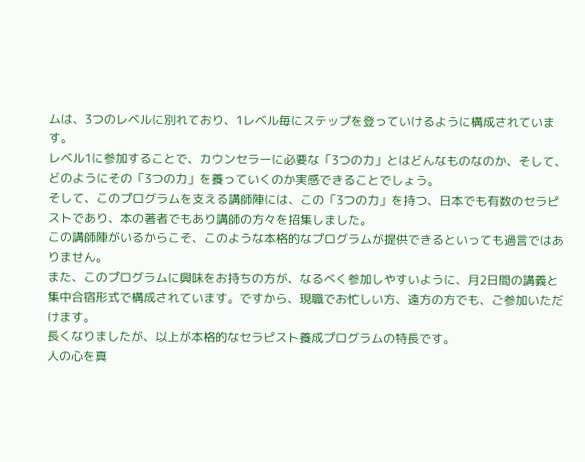ムは、3つのレベルに別れており、1レベル毎にステップを登っていけるように構成されています。
レベル1に参加することで、カウンセラーに必要な「3つの力」とはどんなものなのか、そして、どのようにその「3つの力」を養っていくのか実感できることでしょう。
そして、このプログラムを支える講師陣には、この「3つの力」を持つ、日本でも有数のセラピストであり、本の著者でもあり講師の方々を招集しました。
この講師陣がいるからこそ、このような本格的なプログラムが提供できるといっても過言ではありません。
また、このプログラムに興味をお持ちの方が、なるべく参加しやすいように、月2日間の講義と集中合宿形式で構成されています。ですから、現職でお忙しい方、遠方の方でも、ご参加いただけます。
長くなりましたが、以上が本格的なセラピスト養成プログラムの特長です。
人の心を真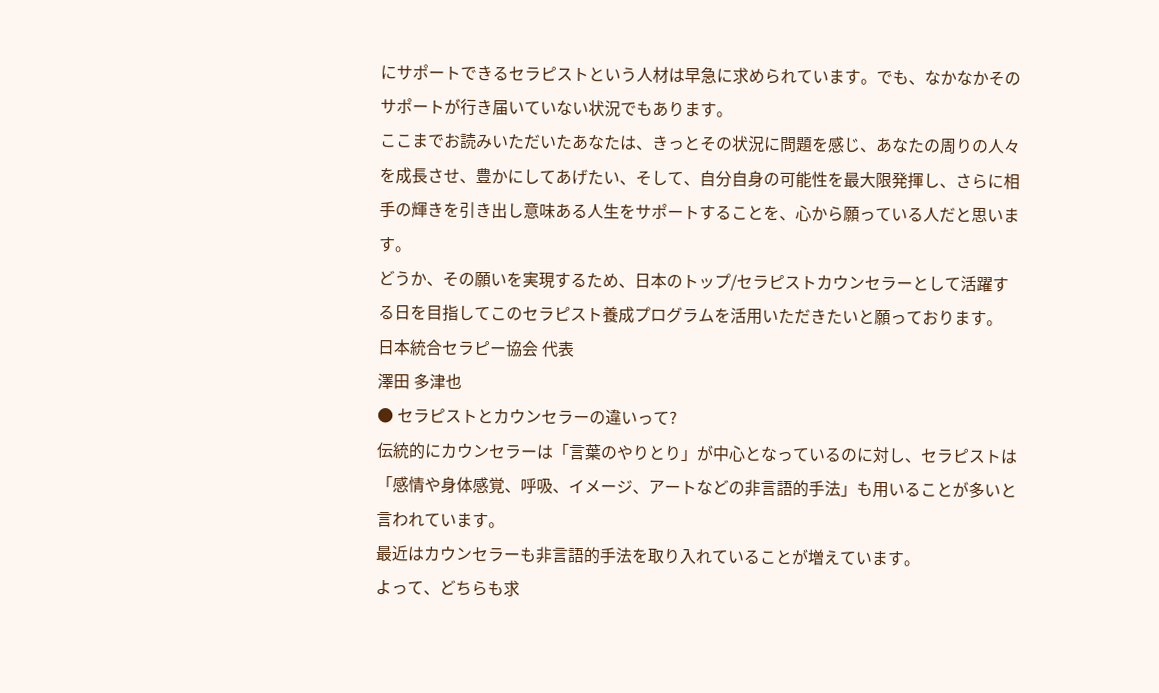にサポートできるセラピストという人材は早急に求められています。でも、なかなかそのサポートが行き届いていない状況でもあります。
ここまでお読みいただいたあなたは、きっとその状況に問題を感じ、あなたの周りの人々を成長させ、豊かにしてあげたい、そして、自分自身の可能性を最大限発揮し、さらに相手の輝きを引き出し意味ある人生をサポートすることを、心から願っている人だと思います。
どうか、その願いを実現するため、日本のトップ/セラピストカウンセラーとして活躍する日を目指してこのセラピスト養成プログラムを活用いただきたいと願っております。
日本統合セラピー協会 代表
澤田 多津也
● セラピストとカウンセラーの違いって?
伝統的にカウンセラーは「言葉のやりとり」が中心となっているのに対し、セラピストは「感情や身体感覚、呼吸、イメージ、アートなどの非言語的手法」も用いることが多いと言われています。
最近はカウンセラーも非言語的手法を取り入れていることが増えています。
よって、どちらも求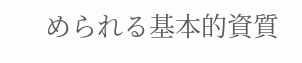められる基本的資質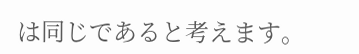は同じであると考えます。